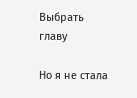Выбрать главу

Но я не стала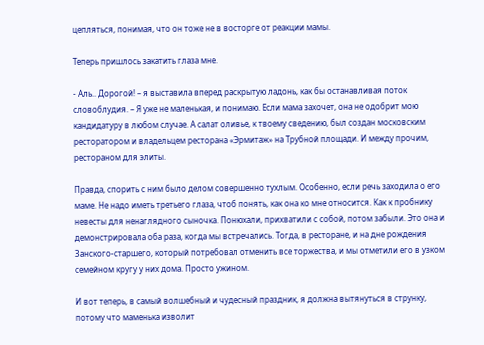цепляться, понимая, что он тоже не в восторге от реакции мамы.

Теперь пришлось закатить глаза мне.

- Аль.. Дорогой! – я выставила вперед раскрытую ладонь, как бы останавливая поток словоблудия. – Я уже не маленькая, и понимаю. Если мама захочет, она не одобрит мою кандидатуру в любом случае. А салат оливье, к твоему сведению, был создан московским ресторатором и владельцем ресторана «Эрмитаж» на Трубной площади. И между прочим, рестораном для элиты.

Правда, спорить с ним было делом совершенно тухлым. Особенно, если речь заходила о его маме. Не надо иметь третьего глаза, чтоб понять, как она ко мне относится. Как к пробнику невесты для ненаглядного сыночка. Понюхали, прихватили с собой, потом забыли. Это она и демонстрировала оба раза, когда мы встречались. Тогда, в ресторане, и на дне рождения Занского-старшего, который потребовал отменить все торжества, и мы отметили его в узком семейном кругу у них дома. Просто ужином.

И вот теперь, в самый волшебный и чудесный праздник, я должна вытянуться в струнку, потому что маменька изволит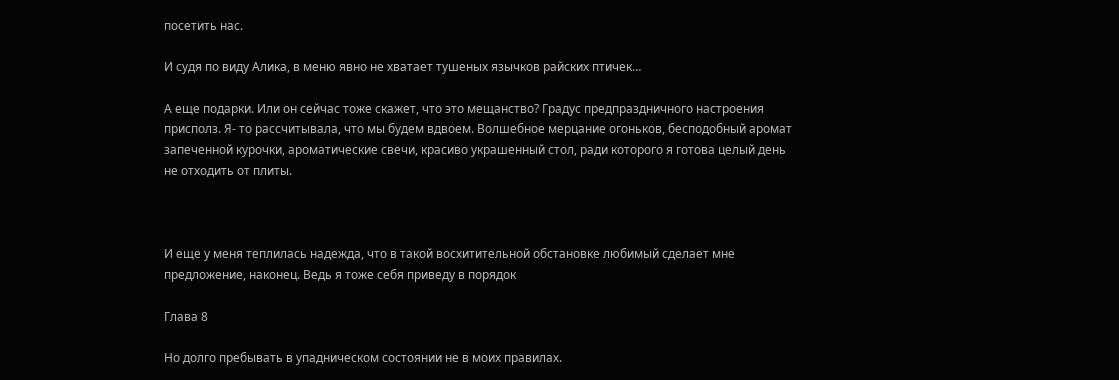посетить нас.

И судя по виду Алика, в меню явно не хватает тушеных язычков райских птичек…

А еще подарки. Или он сейчас тоже скажет, что это мещанство? Градус предпраздничного настроения присполз. Я- то рассчитывала, что мы будем вдвоем. Волшебное мерцание огоньков, бесподобный аромат запеченной курочки, ароматические свечи, красиво украшенный стол, ради которого я готова целый день не отходить от плиты.



И еще у меня теплилась надежда, что в такой восхитительной обстановке любимый сделает мне предложение, наконец. Ведь я тоже себя приведу в порядок

Глава 8

Но долго пребывать в упадническом состоянии не в моих правилах.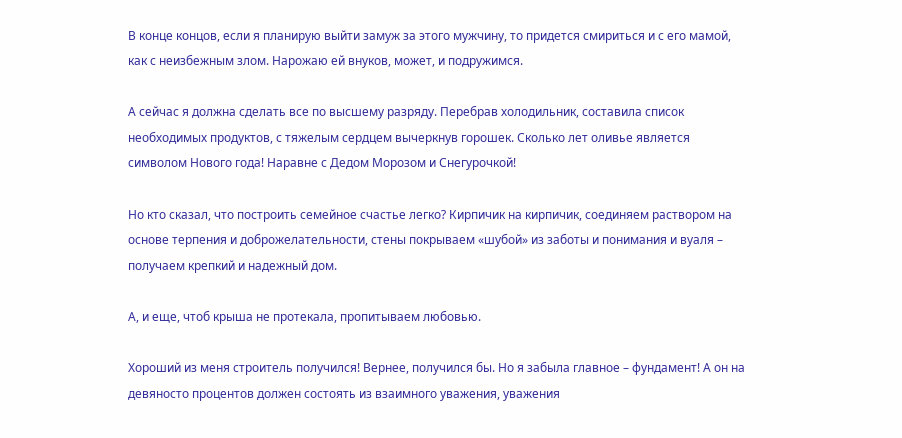В конце концов, если я планирую выйти замуж за этого мужчину, то придется смириться и с его мамой, как с неизбежным злом. Нарожаю ей внуков, может, и подружимся.

А сейчас я должна сделать все по высшему разряду. Перебрав холодильник, составила список необходимых продуктов, с тяжелым сердцем вычеркнув горошек. Сколько лет оливье является символом Нового года! Наравне с Дедом Морозом и Снегурочкой!

Но кто сказал, что построить семейное счастье легко? Кирпичик на кирпичик, соединяем раствором на основе терпения и доброжелательности, стены покрываем «шубой» из заботы и понимания и вуаля – получаем крепкий и надежный дом.

А, и еще, чтоб крыша не протекала, пропитываем любовью.

Хороший из меня строитель получился! Вернее, получился бы. Но я забыла главное – фундамент! А он на девяносто процентов должен состоять из взаимного уважения, уважения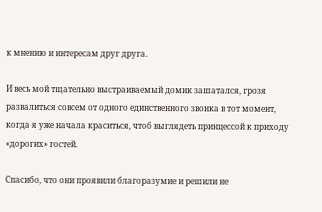к мнению и интересам друг друга.

И весь мой тщательно выстраиваемый домик зашатался, грозя развалиться совсем от одного единственного звонка в тот момент, когда я уже начала краситься, чтоб выглядеть принцессой к приходу «дорогих» гостей.

Спасибо, что они проявили благоразумие и решили не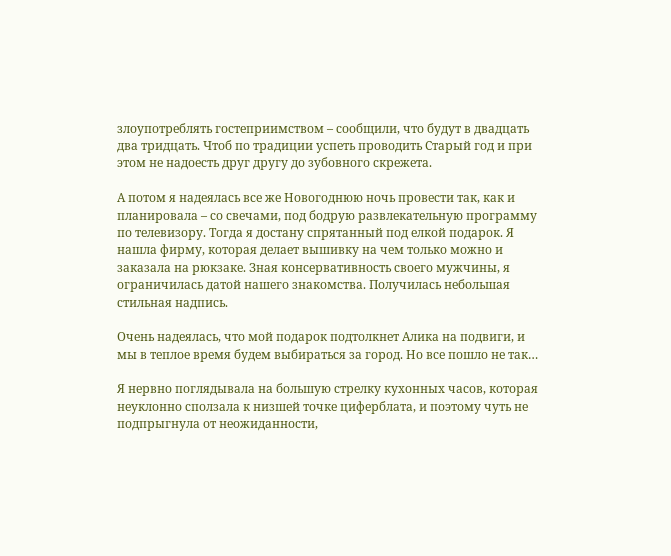злоупотреблять гостеприимством – сообщили, что будут в двадцать два тридцать. Чтоб по традиции успеть проводить Старый год и при этом не надоесть друг другу до зубовного скрежета.

А потом я надеялась все же Новогоднюю ночь провести так, как и планировала – со свечами, под бодрую развлекательную программу по телевизору. Тогда я достану спрятанный под елкой подарок. Я нашла фирму, которая делает вышивку на чем только можно и заказала на рюкзаке. Зная консервативность своего мужчины, я ограничилась датой нашего знакомства. Получилась небольшая стильная надпись.

Очень надеялась, что мой подарок подтолкнет Алика на подвиги, и мы в теплое время будем выбираться за город. Но все пошло не так…

Я нервно поглядывала на большую стрелку кухонных часов, которая неуклонно сползала к низшей точке циферблата, и поэтому чуть не подпрыгнула от неожиданности,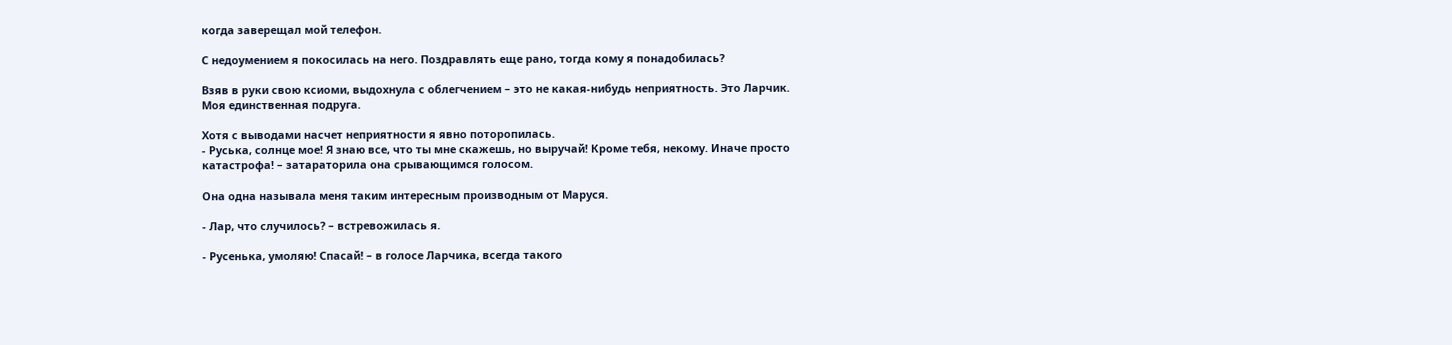когда заверещал мой телефон.

С недоумением я покосилась на него. Поздравлять еще рано, тогда кому я понадобилась?

Взяв в руки свою ксиоми, выдохнула с облегчением – это не какая-нибудь неприятность. Это Ларчик. Моя единственная подруга.

Хотя с выводами насчет неприятности я явно поторопилась.
- Руська, солнце мое! Я знаю все, что ты мне скажешь, но выручай! Кроме тебя, некому. Иначе просто катастрофа! – затараторила она срывающимся голосом.

Она одна называла меня таким интересным производным от Маруся.

- Лар, что случилось? – встревожилась я.

- Русенька, умоляю! Спасай! – в голосе Ларчика, всегда такого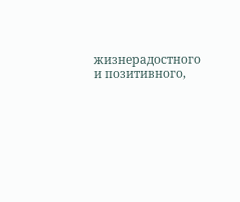жизнерадостного и позитивного,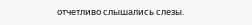отчетливо слышались слезы.